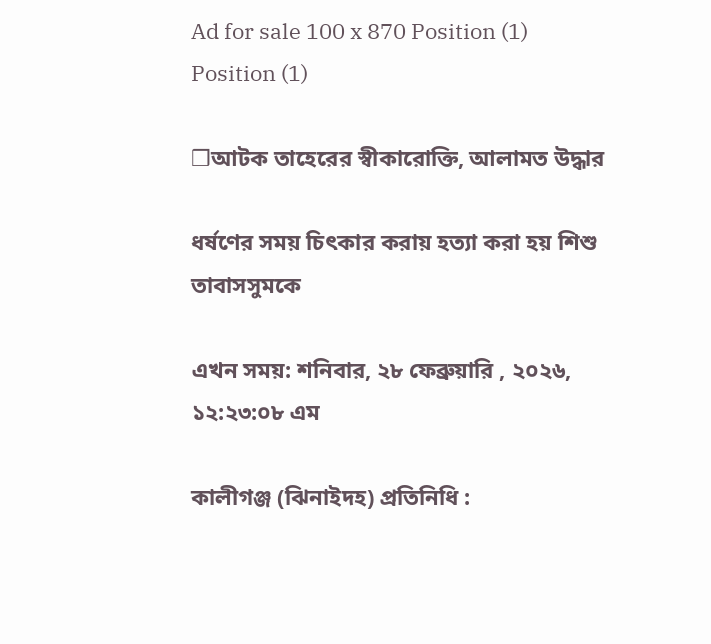Ad for sale 100 x 870 Position (1)
Position (1)

❒আটক তাহেরের স্বীকারোক্তি, আলামত উদ্ধার

ধর্ষণের সময় চিৎকার করায় হত্যা করা হয় শিশু তাবাসসুমকে

এখন সময়: শনিবার, ২৮ ফেব্রুয়ারি , ২০২৬, ১২:২৩:০৮ এম

কালীগঞ্জ (ঝিনাইদহ) প্রতিনিধি :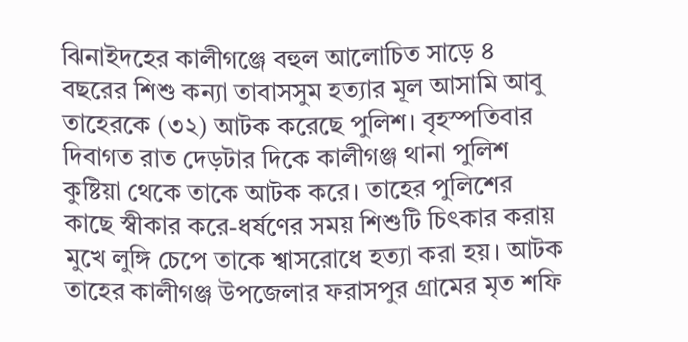ঝিনাইদহের কালীগঞ্জে বহুল আলোচিত সাড়ে ৪ বছরের শিশু কন্যা তাবাসসুম হত্যার মূল আসামি আবু তাহেরকে (৩২) আটক করেছে পুলিশ। বৃহস্পতিবার দিবাগত রাত দেড়টার দিকে কালীগঞ্জ থানা পুলিশ কুষ্টিয়া থেকে তাকে আটক করে। তাহের পুলিশের কাছে স্বীকার করে-ধর্ষণের সময় শিশুটি চিৎকার করায় মুখে লুঙ্গি চেপে তাকে শ্বাসরোধে হত্যা করা হয়। আটক তাহের কালীগঞ্জ উপজেলার ফরাসপুর গ্রামের মৃত শফি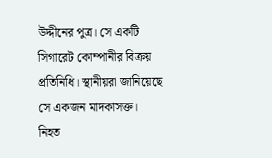উদ্দীনের পুত্র। সে একটি সিগারেট কোম্পানীর বিক্রয় প্রতিনিধি। স্থানীয়রা জানিয়েছে সে একজন মাদকাসক্ত।
নিহত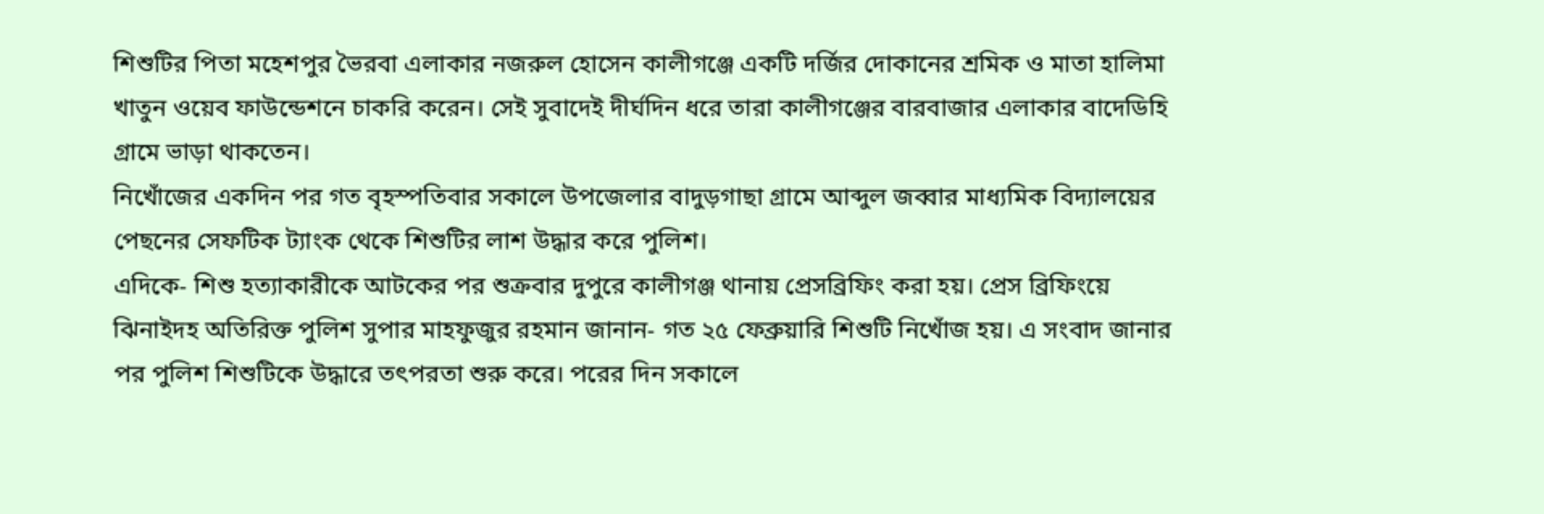শিশুটির পিতা মহেশপুর ভৈরবা এলাকার নজরুল হোসেন কালীগঞ্জে একটি দর্জির দোকানের শ্রমিক ও মাতা হালিমা খাতুন ওয়েব ফাউন্ডেশনে চাকরি করেন। সেই সুবাদেই দীর্ঘদিন ধরে তারা কালীগঞ্জের বারবাজার এলাকার বাদেডিহি গ্রামে ভাড়া থাকতেন।
নিখোঁজের একদিন পর গত বৃহস্পতিবার সকালে উপজেলার বাদুড়গাছা গ্রামে আব্দুল জব্বার মাধ্যমিক বিদ্যালয়ের পেছনের সেফটিক ট্যাংক থেকে শিশুটির লাশ উদ্ধার করে পুলিশ।
এদিকে- শিশু হত্যাকারীকে আটকের পর শুক্রবার দুপুরে কালীগঞ্জ থানায় প্রেসব্রিফিং করা হয়। প্রেস ব্রিফিংয়ে ঝিনাইদহ অতিরিক্ত পুলিশ সুপার মাহফুজুর রহমান জানান- গত ২৫ ফেব্রুয়ারি শিশুটি নিখোঁজ হয়। এ সংবাদ জানার পর পুলিশ শিশুটিকে উদ্ধারে তৎপরতা শুরু করে। পরের দিন সকালে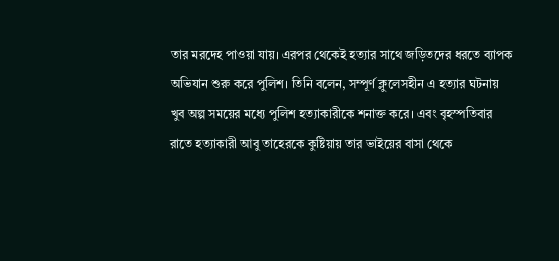তার মরদেহ পাওয়া যায়। এরপর থেকেই হত্যার সাথে জড়িতদের ধরতে ব্যাপক অভিযান শুরু করে পুলিশ। তিনি বলেন, সম্পূর্ণ ক্লুলেসহীন এ হত্যার ঘটনায় খুব অল্প সময়ের মধ্যে পুলিশ হত্যাকারীকে শনাক্ত করে। এবং বৃহস্পতিবার রাতে হত্যাকারী আবু তাহেরকে কুষ্টিয়ায় তার ভাইয়ের বাসা থেকে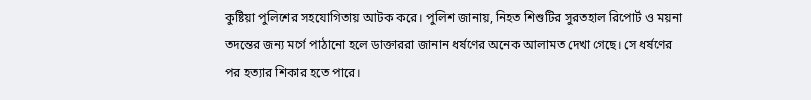কুষ্টিয়া পুলিশের সহযোগিতায় আটক করে। পুলিশ জানায়, নিহত শিশুটির সুরতহাল রিপোর্ট ও ময়না তদন্তের জন্য মর্গে পাঠানো হলে ডাক্তাররা জানান ধর্ষণের অনেক আলামত দেখা গেছে। সে ধর্ষণের পর হত্যার শিকার হতে পারে।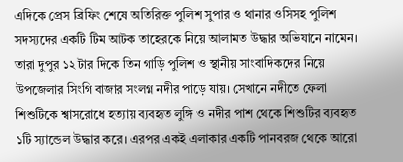এদিকে প্রেস ব্রিফিং শেষে অতিরিক্ত পুলিশ সুপার ও থানার ওসিসহ পুলিশ সদস্যদের একটি টিম আটক তাহেরকে নিয়ে আলামত উদ্ধার অভিযানে নামেন। তারা দুপুর ১২ টার দিকে তিন গাড়ি পুলিশ ও স্থানীয় সাংবাদিকদের নিয়ে উপজেলার সিংগি বাজার সংলগ্ন নদীর পাড়ে যায়। সেখানে নদীতে ফেলা শিশুটিকে শ্বাসরোধে হত্যায় ব্যবহৃত লুঙ্গি ও নদীর পাশ থেকে শিশুটির ব্যবহৃত ১টি স্যান্ডেল উদ্ধার করে। এরপর একই এলাকার একটি পানবরজ থেকে আরো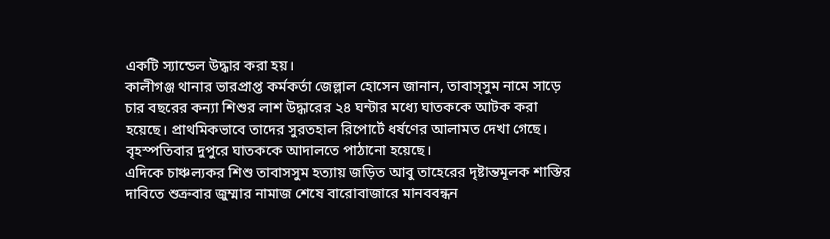একটি স্যান্ডেল উদ্ধার করা হয়।
কালীগঞ্জ থানার ভারপ্রাপ্ত কর্মকর্তা জেল্লাল হোসেন জানান, তাবাস্সুম নামে সাড়ে চার বছরের কন্যা শিশুর লাশ উদ্ধারের ২৪ ঘন্টার মধ্যে ঘাতককে আটক করা হয়েছে। প্রাথমিকভাবে তাদের সুরতহাল রিপোর্টে ধর্ষণের আলামত দেখা গেছে। বৃহস্পতিবার দুপুরে ঘাতককে আদালতে পাঠানো হয়েছে।
এদিকে চাঞ্চল্যকর শিশু তাবাসসুম হত্যায় জড়িত আবু তাহেরের দৃষ্টান্তমূলক শাস্তির দাবিতে শুক্রবার জুম্মার নামাজ শেষে বারোবাজারে মানববন্ধন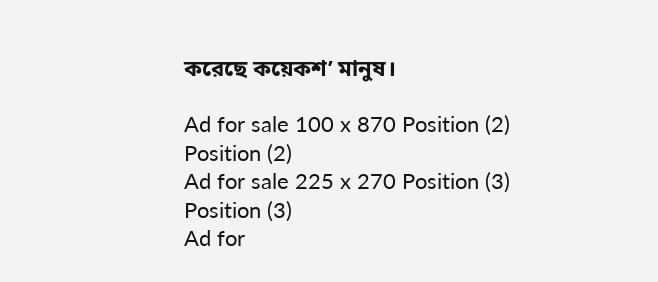করেছে কয়েকশ’ মানুষ।

Ad for sale 100 x 870 Position (2)
Position (2)
Ad for sale 225 x 270 Position (3)
Position (3)
Ad for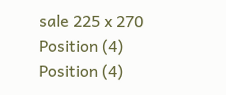sale 225 x 270 Position (4)
Position (4)